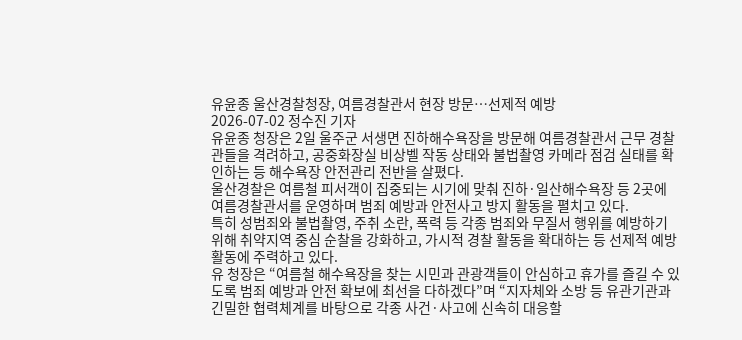유윤종 울산경찰청장, 여름경찰관서 현장 방문…선제적 예방
2026-07-02 정수진 기자
유윤종 청장은 2일 울주군 서생면 진하해수욕장을 방문해 여름경찰관서 근무 경찰관들을 격려하고, 공중화장실 비상벨 작동 상태와 불법촬영 카메라 점검 실태를 확인하는 등 해수욕장 안전관리 전반을 살폈다.
울산경찰은 여름철 피서객이 집중되는 시기에 맞춰 진하·일산해수욕장 등 2곳에 여름경찰관서를 운영하며 범죄 예방과 안전사고 방지 활동을 펼치고 있다.
특히 성범죄와 불법촬영, 주취 소란, 폭력 등 각종 범죄와 무질서 행위를 예방하기 위해 취약지역 중심 순찰을 강화하고, 가시적 경찰 활동을 확대하는 등 선제적 예방 활동에 주력하고 있다.
유 청장은 “여름철 해수욕장을 찾는 시민과 관광객들이 안심하고 휴가를 즐길 수 있도록 범죄 예방과 안전 확보에 최선을 다하겠다”며 “지자체와 소방 등 유관기관과 긴밀한 협력체계를 바탕으로 각종 사건·사고에 신속히 대응할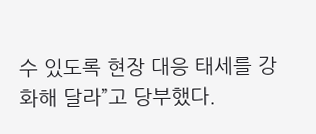수 있도록 현장 대응 태세를 강화해 달라”고 당부했다.